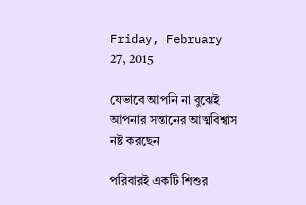Friday, February 27, 2015

যেভাবে আপনি না বুঝেই আপনার সন্তানের আত্মবিশ্বাস নষ্ট করছেন

পরিবারই একটি শিশুর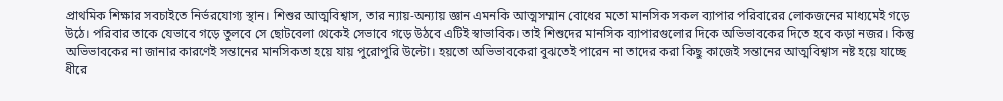প্রাথমিক শিক্ষার সবচাইতে নির্ভরযোগ্য স্থান। শিশুর আত্মবিশ্বাস, তার ন্যায়-অন্যায় জ্ঞান এমনকি আত্মসম্মান বোধের মতো মানসিক সকল ব্যাপার পরিবারের লোকজনের মাধ্যমেই গড়ে উঠে। পরিবার তাকে যেভাবে গড়ে তুলবে সে ছোটবেলা থেকেই সেভাবে গড়ে উঠবে এটিই স্বাভাবিক। তাই শিশুদের মানসিক ব্যাপারগুলোর দিকে অভিভাবকের দিতে হবে কড়া নজর। কিন্তু অভিভাবকের না জানার কারণেই সন্তানের মানসিকতা হয়ে যায় পুরোপুরি উল্টো। হয়তো অভিভাবকেরা বুঝতেই পারেন না তাদের করা কিছু কাজেই সন্তানের আত্মবিশ্বাস নষ্ট হয়ে যাচ্ছে ধীরে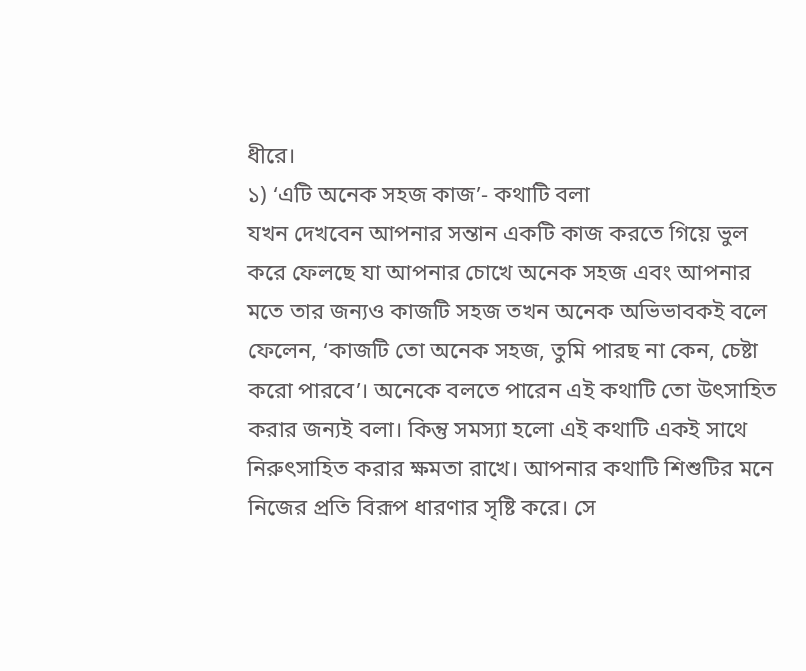ধীরে।
১) ‘এটি অনেক সহজ কাজ’- কথাটি বলা
যখন দেখবেন আপনার সন্তান একটি কাজ করতে গিয়ে ভুল করে ফেলছে যা আপনার চোখে অনেক সহজ এবং আপনার মতে তার জন্যও কাজটি সহজ তখন অনেক অভিভাবকই বলে ফেলেন, ‘কাজটি তো অনেক সহজ, তুমি পারছ না কেন, চেষ্টা করো পারবে’। অনেকে বলতে পারেন এই কথাটি তো উৎসাহিত করার জন্যই বলা। কিন্তু সমস্যা হলো এই কথাটি একই সাথে নিরুৎসাহিত করার ক্ষমতা রাখে। আপনার কথাটি শিশুটির মনে নিজের প্রতি বিরূপ ধারণার সৃষ্টি করে। সে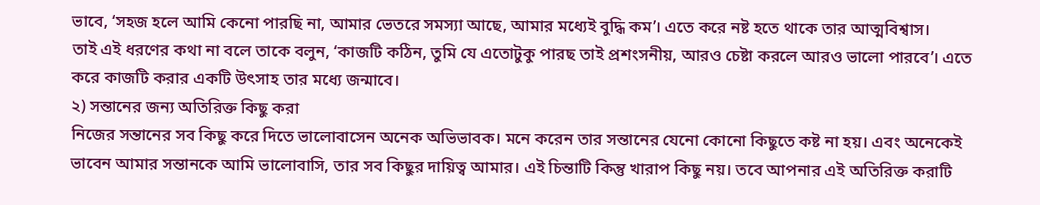ভাবে, ‘সহজ হলে আমি কেনো পারছি না, আমার ভেতরে সমস্যা আছে, আমার মধ্যেই বুদ্ধি কম’। এতে করে নষ্ট হতে থাকে তার আত্মবিশ্বাস।
তাই এই ধরণের কথা না বলে তাকে বলুন, ‘কাজটি কঠিন, তুমি যে এতোটুকু পারছ তাই প্রশংসনীয়, আরও চেষ্টা করলে আরও ভালো পারবে’। এতে করে কাজটি করার একটি উৎসাহ তার মধ্যে জন্মাবে।
২) সন্তানের জন্য অতিরিক্ত কিছু করা
নিজের সন্তানের সব কিছু করে দিতে ভালোবাসেন অনেক অভিভাবক। মনে করেন তার সন্তানের যেনো কোনো কিছুতে কষ্ট না হয়। এবং অনেকেই ভাবেন আমার সন্তানকে আমি ভালোবাসি, তার সব কিছুর দায়িত্ব আমার। এই চিন্তাটি কিন্তু খারাপ কিছু নয়। তবে আপনার এই অতিরিক্ত করাটি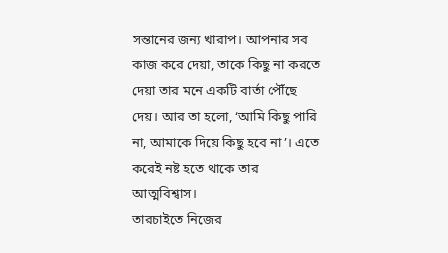সন্তানের জন্য খারাপ। আপনার সব কাজ করে দেয়া, তাকে কিছু না করতে দেয়া তার মনে একটি বার্তা পৌঁছে দেয়। আর তা হলো, ‘আমি কিছু পারি না, আমাকে দিয়ে কিছু হবে না’। এতে করেই নষ্ট হতে থাকে তার আত্মবিশ্বাস।
তারচাইতে নিজের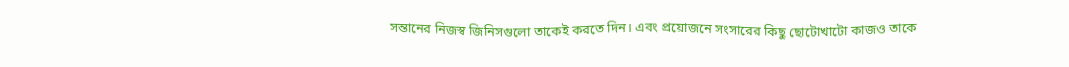সন্তানের নিজস্ব জিনিসগুলো তাকেই করতে দিন। এবং প্রয়োজনে সংসারের কিছু ছোটোখাটো কাজও তাকে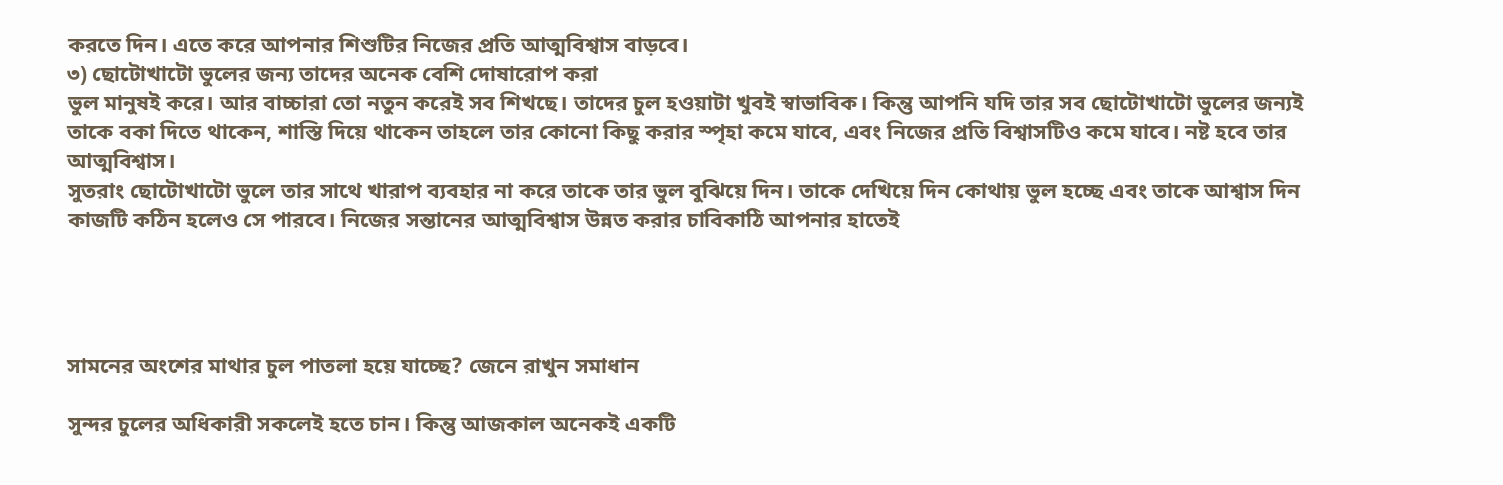করতে দিন। এতে করে আপনার শিশুটির নিজের প্রতি আত্মবিশ্বাস বাড়বে।
৩) ছোটোখাটো ভুলের জন্য তাদের অনেক বেশি দোষারোপ করা
ভুল মানুষই করে। আর বাচ্চারা তো নতুন করেই সব শিখছে। তাদের চুল হওয়াটা খুবই স্বাভাবিক। কিন্তু আপনি যদি তার সব ছোটোখাটো ভুলের জন্যই তাকে বকা দিতে থাকেন, শাস্তি দিয়ে থাকেন তাহলে তার কোনো কিছু করার স্পৃহা কমে যাবে, এবং নিজের প্রতি বিশ্বাসটিও কমে যাবে। নষ্ট হবে তার আত্মবিশ্বাস।
সুতরাং ছোটোখাটো ভুলে তার সাথে খারাপ ব্যবহার না করে তাকে তার ভুল বুঝিয়ে দিন। তাকে দেখিয়ে দিন কোথায় ভুল হচ্ছে এবং তাকে আশ্বাস দিন কাজটি কঠিন হলেও সে পারবে। নিজের সন্তানের আত্মবিশ্বাস উন্নত করার চাবিকাঠি আপনার হাতেই




সামনের অংশের মাথার চুল পাতলা হয়ে যাচ্ছে? জেনে রাখুন সমাধান

সুন্দর চুলের অধিকারী সকলেই হতে চান। কিন্তু আজকাল অনেকই একটি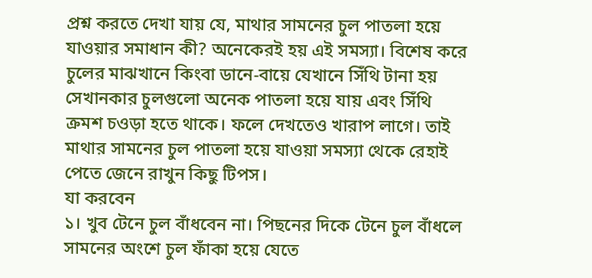প্রশ্ন করতে দেখা যায় যে, মাথার সামনের চুল পাতলা হয়ে যাওয়ার সমাধান কী? অনেকেরই হয় এই সমস্যা। বিশেষ করে চুলের মাঝখানে কিংবা ডানে-বায়ে যেখানে সিঁথি টানা হয় সেখানকার চুলগুলো অনেক পাতলা হয়ে যায় এবং সিঁথি ক্রমশ চওড়া হতে থাকে। ফলে দেখতেও খারাপ লাগে। তাই মাথার সামনের চুল পাতলা হয়ে যাওয়া সমস্যা থেকে রেহাই পেতে জেনে রাখুন কিছু টিপস।
যা করবেন
১। খুব টেনে চুল বাঁধবেন না। পিছনের দিকে টেনে চুল বাঁধলে সামনের অংশে চুল ফাঁকা হয়ে যেতে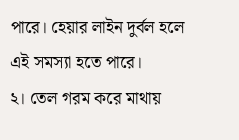পারে। হেয়ার লাইন দুর্বল হলে এই সমস্যা হতে পারে।
২। তেল গরম করে মাথায়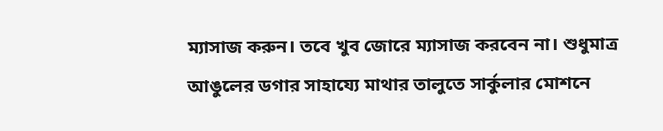ম্যাসাজ করুন। তবে খুব জোরে ম্যাসাজ করবেন না। শুধুমাত্র আঙুলের ডগার সাহায্যে মাথার তালুতে সার্কুলার মোশনে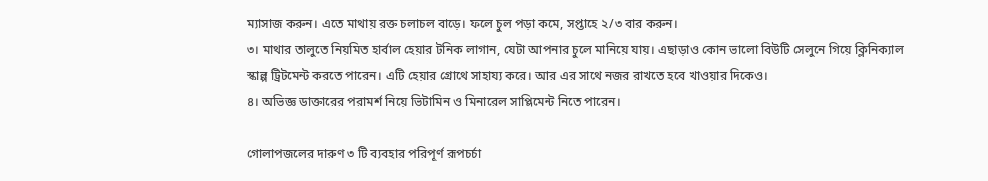ম্যাসাজ করুন। এতে মাথায় রক্ত চলাচল বাড়ে। ফলে চুল পড়া কমে, সপ্তাহে ২/৩ বার করুন।
৩। মাথার তালুতে নিয়মিত হার্বাল হেয়ার টনিক লাগান, যেটা আপনার চুলে মানিয়ে যায়। এছাড়াও কোন ভালো বিউটি সেলুনে গিয়ে ক্লিনিক্যাল স্কাল্প ট্রিটমেন্ট করতে পারেন। এটি হেয়ার গ্রোথে সাহায্য করে। আর এর সাথে নজর রাখতে হবে খাওয়ার দিকেও।
৪। অভিজ্ঞ ডাক্তারের পরামর্শ নিয়ে ভিটামিন ও মিনারেল সাপ্লিমেন্ট নিতে পারেন।

গোলাপজলের দারুণ ৩ টি ব্যবহার পরিপূর্ণ রূপচর্চা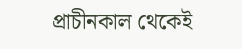প্রাচীনকাল থেকেই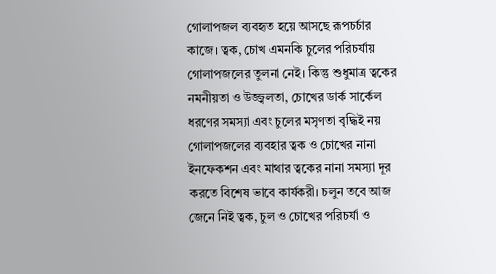গোলাপজল ব্যবহৃত হয়ে আসছে রূপচর্চার কাজে। ত্বক, চোখ এমনকি চুলের পরিচর্যায় গোলাপজলের তুলনা নেই। কিন্তু শুধুমাত্র ত্বকের নমনীয়তা ও উজ্জ্বলতা, চোখের ডার্ক সার্কেল ধরণের সমস্যা এবং চুলের মসৃণতা বৃদ্ধিই নয় গোলাপজলের ব্যবহার ত্বক ও চোখের নানা ইনফেকশন এবং মাথার ত্বকের নানা সমস্যা দূর করতে বিশেষ ভাবে কার্যকরী। চলুন তবে আজ জেনে নিই ত্বক, চুল ও চোখের পরিচর্যা ও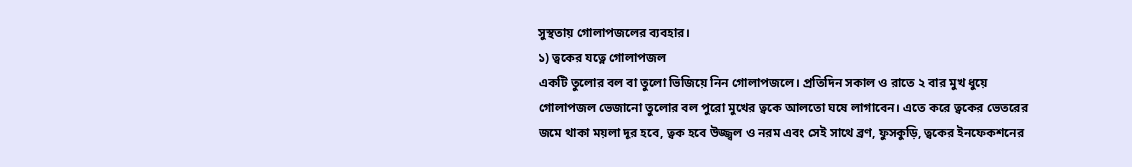সুস্থতায় গোলাপজলের ব্যবহার।
১) ত্বকের যত্নে গোলাপজল
একটি তুলোর বল বা তুলো ভিজিয়ে নিন গোলাপজলে। প্রতিদিন সকাল ও রাতে ২ বার মুখ ধুয়ে গোলাপজল ভেজানো তুলোর বল পুরো মুখের ত্বকে আলতো ঘষে লাগাবেন। এতে করে ত্বকের ভেতরের জমে থাকা ময়লা দূর হবে, ত্বক হবে উজ্জ্বল ও নরম এবং সেই সাথে ব্রণ, ফুসকুড়ি, ত্বকের ইনফেকশনের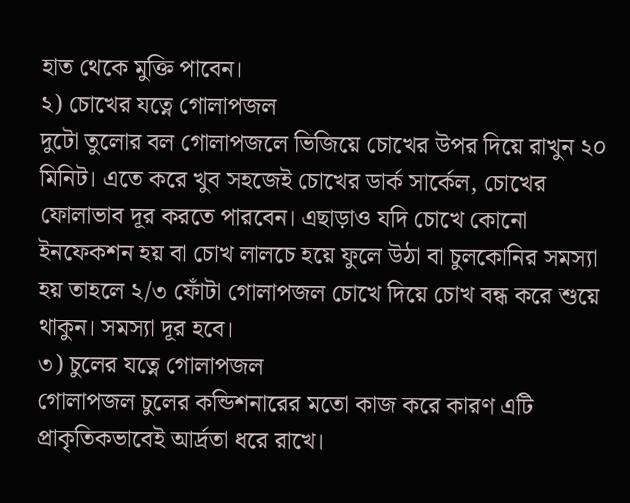হাত থেকে মুক্তি পাবেন।
২) চোখের যত্নে গোলাপজল
দুটো তুলোর বল গোলাপজলে ভিজিয়ে চোখের উপর দিয়ে রাখুন ২০ মিনিট। এতে করে খুব সহজেই চোখের ডার্ক সার্কেল, চোখের ফোলাভাব দূর করতে পারবেন। এছাড়াও যদি চোখে কোনো ইনফেকশন হয় বা চোখ লালচে হয়ে ফুলে উঠা বা চুলকোনির সমস্যা হয় তাহলে ২/৩ ফোঁটা গোলাপজল চোখে দিয়ে চোখ বন্ধ করে শুয়ে থাকুন। সমস্যা দূর হবে।
৩) চুলের যত্নে গোলাপজল
গোলাপজল চুলের কন্ডিশনারের মতো কাজ করে কারণ এটি প্রাকৃতিকভাবেই আর্দ্রতা ধরে রাখে।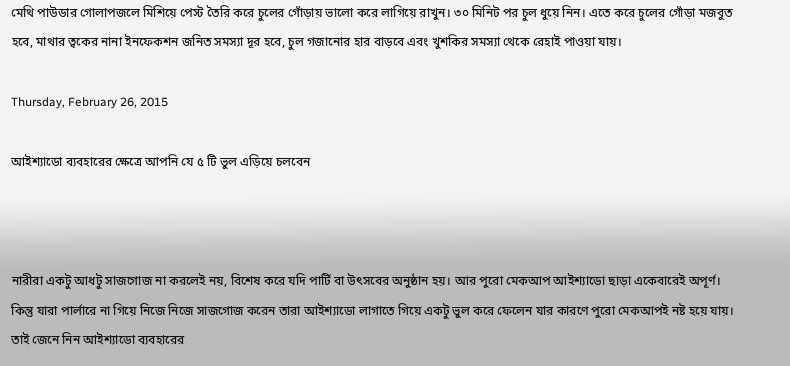মেথি পাউডার গোলাপজলে মিশিয়ে পেস্ট তৈরি করে চুলের গোঁড়ায় ভালো করে লাগিয়ে রাখুন। ৩০ মিনিট পর চুল ধুয়ে নিন। এতে করে চুলের গোঁড়া মজবুত হবে, মাথার ত্বকের নানা ইনফেকশন জনিত সমস্যা দূর হবে, চুল গজানোর হার বাড়বে এবং খুশকির সমস্যা থেকে রেহাই পাওয়া যায়।

Thursday, February 26, 2015

আইশ্যাডো ব্যবহারের ক্ষেত্রে আপনি যে ৫ টি ভুল এড়িয়ে চলবেন



নারীরা একটু আধটু সাজগোজ না করলেই নয়, বিশেষ করে যদি পার্টি বা উৎসবের অনুষ্ঠান হয়। আর পুরো মেকআপ আইশ্যাডো ছাড়া একেবারেই অপূর্ণ। কিন্তু যারা পার্লারে না গিয়ে নিজে নিজে সাজগোজ করেন তারা আইশ্যাডো লাগাতে গিয়ে একটু ভুল করে ফেলেন যার কারণে পুরো মেকআপই নষ্ট হয়ে যায়। তাই জেনে নিন আইশ্যাডো ব্যবহারের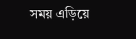সময় এড়িয়ে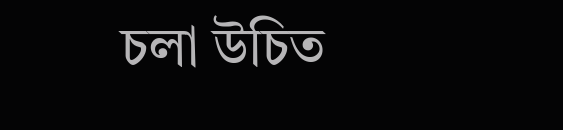চলা উচিত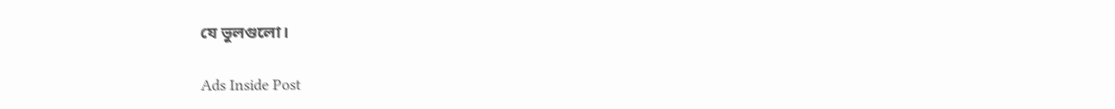যে ভুলগুলো।

Ads Inside Post